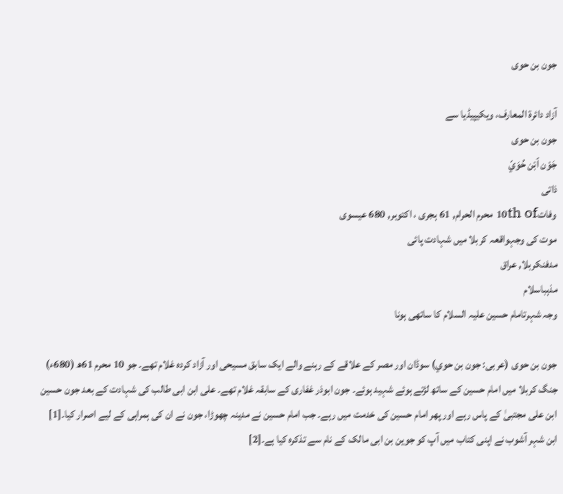جون بن حوی

آزاد دائرۃ المعارف، ویکیپیڈیا سے
جون بن حوی
جَوْن ٱبْن حُوَيّ
ذاتی
وفات10th of محرم الحرام, 61 ہجری ، اکتوبر, 680 عیسوی
موت کی وجہواقعہ کربلا میں شہادت پائی
مدفنکربلا, عراق
مذہباسلام
وجہ شہرتامام حسین علیہ السلام کا ساتھی ہونا

جون بن حوی (عربی: جون بن حوي) سوڈان اور مصر کے علاقے کے رہنے والے ایک سابق مسیحی اور آزاد کردہ غلام تھے۔ جو 10 محرم 61ھ (680ء) جنگ کربلا میں امام حسین کے ساتھ لڑتے ہوئے شہید ہوئے۔ جون ابوذر غفاری کے سابقہ غلام تھے۔ علی ابن ابی طالب کی شہادت کے بعد جون حسین ابن علی مجتبیٰ کے پاس رہے اور پھر امام حسین کی خدمت میں رہے۔ جب امام حسین نے مدینہ چھوڑا، جون نے ان کی ہمراہی کے لیے اصرار کیا۔[1] ابن شہر آشوب نے اپنی کتاب میں آپ کو جوین بن ابی مالک کے نام سے تذکرہ کیا ہے۔[2]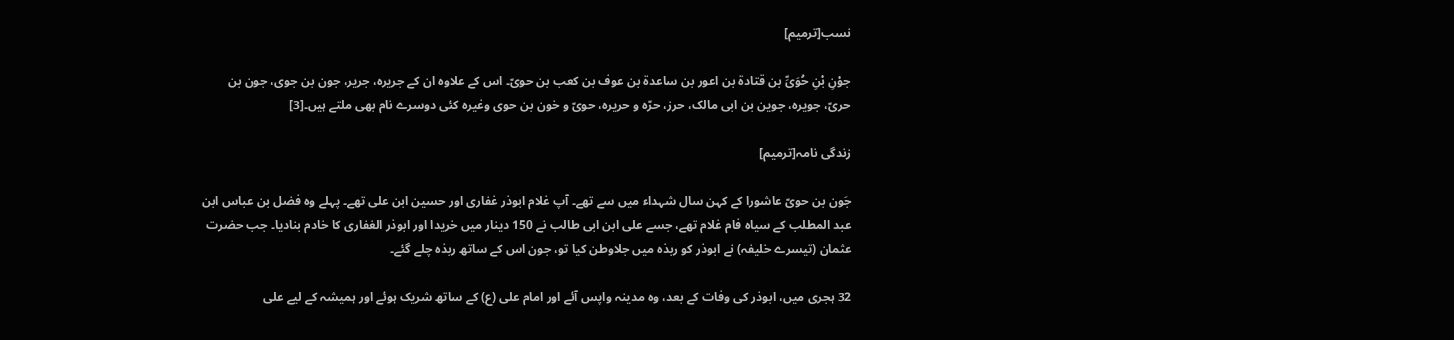نسب[ترمیم]

جوْنِ بْنِ حُوَیِّ بن قتادة بن اعور بن ساعدة بن عوف بن کعب بن حویّ۔ اس کے علاوہ ان کے جریرہ، جریر، جون بن جوی، جون بن حریّ، جویرہ، جوین بن ابی مالک، حرز، حرّہ و حریرہ، حویّ و خون بن حوی وغیرہ کئی دوسرے نام بھی ملتے ہیں۔[3]

زندگی نامہ[ترمیم]

جَون بن حویّ عاشورا کے کہن سال شہداء میں سے تھے۔ آپ غلام ابوذر غفاری اور حسین ابن علی تھے۔ پہلے وہ فضل بن عباس ابن عبد المطلب کے سیاہ فام غلام تھے، جسے علی ابن ابی طالب نے 150 دینار میں خریدا اور ابوذر الغفاری کا خادم بنادیا۔ جب حضرت عثمان (تیسرے خلیفہ) نے ابوذر کو ربذہ میں جلاوطن کیا تو، جون اس کے ساتھ ربذہ چلے گئے۔

32 ہجری میں، ابوذر کی وفات کے بعد، وہ مدینہ واپس آئے اور امام علی (ع) کے ساتھ شریک ہوئے اور ہمیشہ کے لیے علی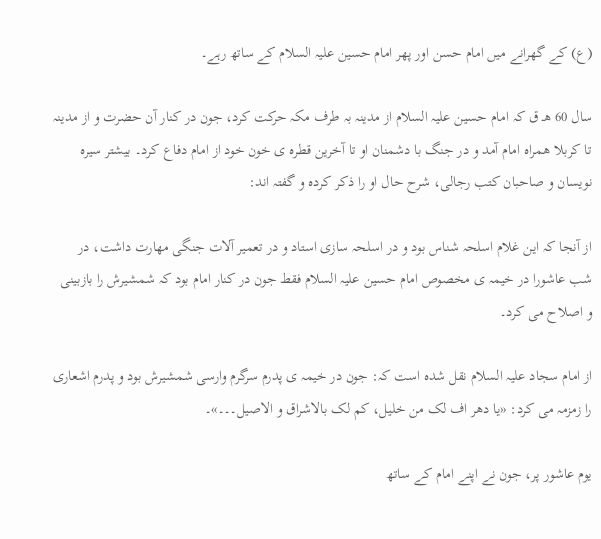(ع) کے گھرانے میں امام حسن اور پھر امام حسین علیہ السلام کے ساتھ رہے۔

سال 60 هـ ق کہ امام حسین علیہ السلام از مدینہ بہ طرف مکہ حرکت کرد، جون در کنار آن حضرت و از مدینہ تا کربلا همراہ امام آمد و در جنگ با دشمنان او تا آخرین قطرہ ی خون خود از امام دفاع کرد۔ بیشتر سیرہ نویسان و صاحبان کتب رجالی، شرح حال او را ذکر کردہ و گفتہ اند:

از آنجا کہ این غلام اسلحہ شناس بود و در اسلحہ سازی استاد و در تعمیر آلات جنگی مهارت داشت، در شب عاشورا در خیمہ ی مخصوص امام حسین علیہ السلام فقط جون در کنار امام بود کہ شمشیرش را بازبینی و اصلاح می کرد۔

از امام سجاد علیہ السلام نقل شدہ است کہ: جون در خیمہ ی پدرم سرگرم وارسی شمشیرش بود و پدرم اشعاری را زمزمہ می کرد: «یا دهر اف لک من خلیل، کم لک بالاشراق و الاصیل۔۔۔»۔

یوم عاشور پر، جون نے اپنے امام کے ساتھ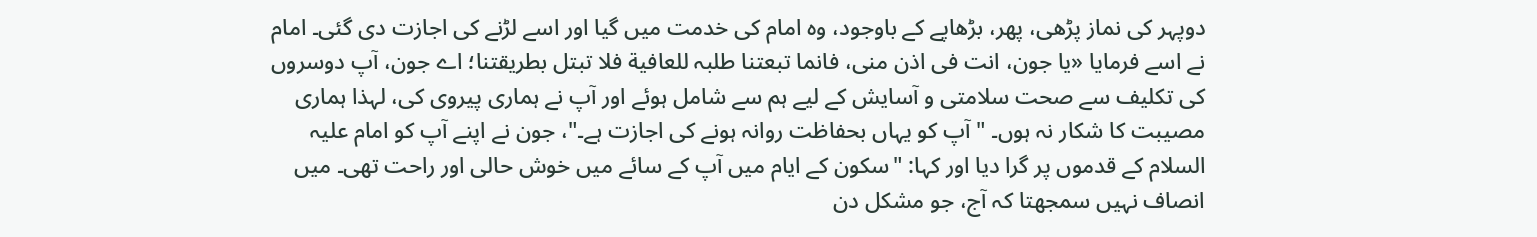دوپہر کی نماز پڑھی، پھر، بڑھاپے کے باوجود، وہ امام کی خدمت میں گیا اور اسے لڑنے کی اجازت دی گئی۔ امام نے اسے فرمایا «یا جون، انت فی اذن منی، فانما تبعتنا طلبہ للعافیة فلا تبتل بطریقتنا؛ اے جون، آپ دوسروں کی تکلیف سے صحت سلامتی و آسایش کے لیے ہم سے شامل ہوئے اور آپ نے ہماری پیروی کی، لہذا ہماری مصیبت کا شکار نہ ہوں۔ "آپ کو یہاں بحفاظت روانہ ہونے کی اجازت ہے۔"، جون نے اپنے آپ کو امام علیہ السلام کے قدموں پر گرا دیا اور کہا: "سکون کے ایام میں آپ کے سائے میں خوش حالی اور راحت تھی۔ میں انصاف نہیں سمجھتا کہ آج، جو مشکل دن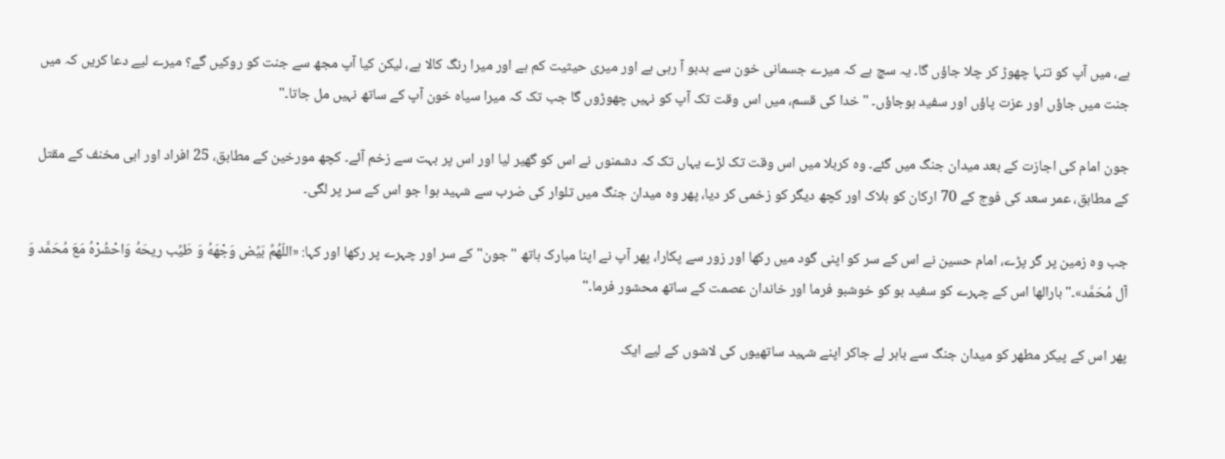ہے، میں آپ کو تنہا چھوڑ کر چلا جاؤں گا۔ یہ سچ ہے کہ میرے جسمانی خون سے بدبو آ رہی ہے اور میری حیثیت کم ہے اور میرا رنگ کالا ہے، لیکن کیا آپ مجھ سے جنت کو روکیں گے؟ میرے لیے دعا کریں کہ میں جنت میں جاؤں اور عزت پاؤں اور سفید ہوجاؤں۔ "خدا کی قسم، میں اس وقت تک آپ کو نہیں چھوڑوں گا جب تک کہ میرا سیاہ خون آپ کے ساتھ نہیں مل جاتا۔"

جون امام کی اجازت کے بعد میدان جنگ میں گئے۔ وہ کربلا میں اس وقت تک لڑے یہاں تک کہ دشمنوں نے اس کو گھیر لیا اور اس پر بہت سے زخم آئے۔ کچھ مورخین کے مطابق، 25 افراد اور ابی مخنف کے مقتل کے مطابق، عمر سعد کی فوج کے 70 ارکان کو ہلاک اور کچھ دیگر کو زخمی کر دیا، پھر وہ میدان جنگ میں تلوار کی ضرب سے شہید ہوا جو اس کے سر پر لگی۔

جب وہ زمین پر گر پڑے، امام حسین نے اس کے سر کو اپنی گود میں رکھا اور زور سے پکارا، پھر آپ نے اپنا مبارک ہاتھ "جون" کے سر اور چہرے پر رکھا اور کہا: «اللّهُمِّ بَیِّض وَجْهَهُ وَ طَیِّب ریحَهُ وَاحْشُرْهُ مَعَ مُحَمَّد وَ آل مُحَمَّد»۔" بارالها اس کے چہرے کو سفید بو کو خوشبو فرما اور خاندان عصمت کے ساتھ محشور فرما۔"

پھر اس کے پیکر مطهر کو میدان جنگ سے باہر لے جاکر اپنے شہید ساتھیوں کی لاشوں کے لیے ایک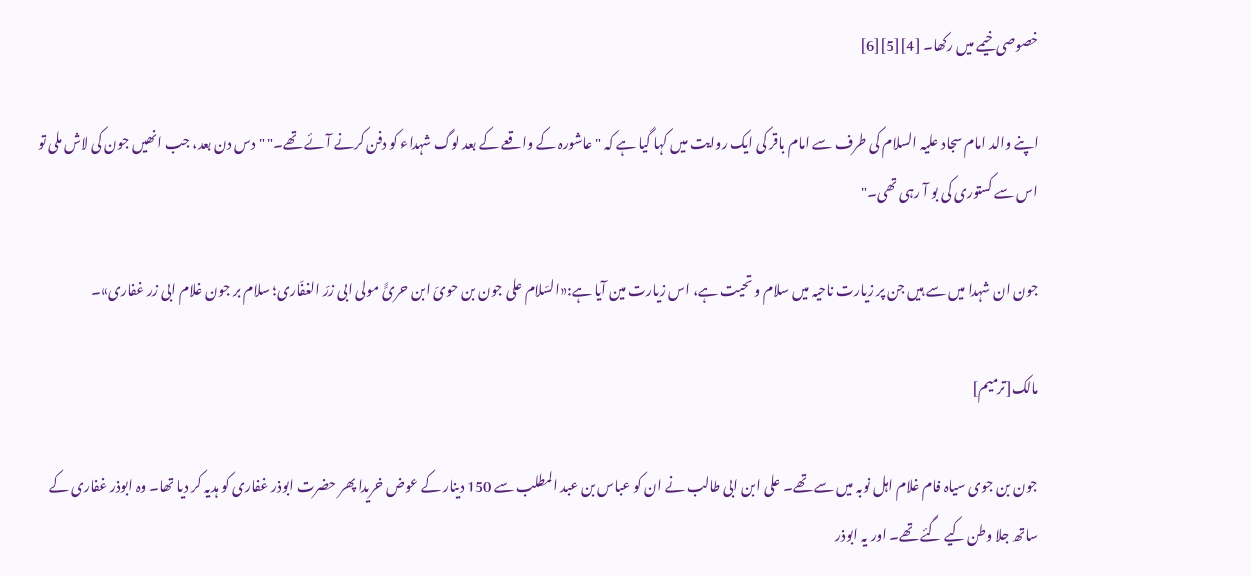خصوصی خیمے میں رکھا۔ [4][5][6]

اپنے والد امام سجاد علیہ السلام کی طرف سے امام باقر کی ایک روایت میں کہا گیا ہے کہ "عاشورہ کے واقعے کے بعد لوگ شہداء کو دفن کرنے آئے تھے۔" "دس دن بعد، جب انھیں جون کی لاش ملی تو اس سے کستوری کی بو آ رہی تھی۔"

جون ان شہدا میں سے ہیں جن پر زیارت ناحیہ میں سلام و تحیت ہے، اس زیارت مین آیا ہے:«السّلام علی جون بن حویّ ابن حریًّ مولی ابی زرّ الغفّاری؛ سلام بر جون غلام ابی زر غفاری»۔

مالک[ترمیم]

جون بن جوی سیاہ فام غلام اہل نوبہ میں سے تھے۔ علی ابن ابی طالب نے ان کو عباس بن عبد المطلب سے 150 دینار کے عوض خریدا پھر حضرت ابوذر غفاری کو ہدیہ کر دیا تھا۔ وہ ابوذر غفاری کے ساتھ جلا وطن کیے گئے تھے۔ اور یہ ابوذر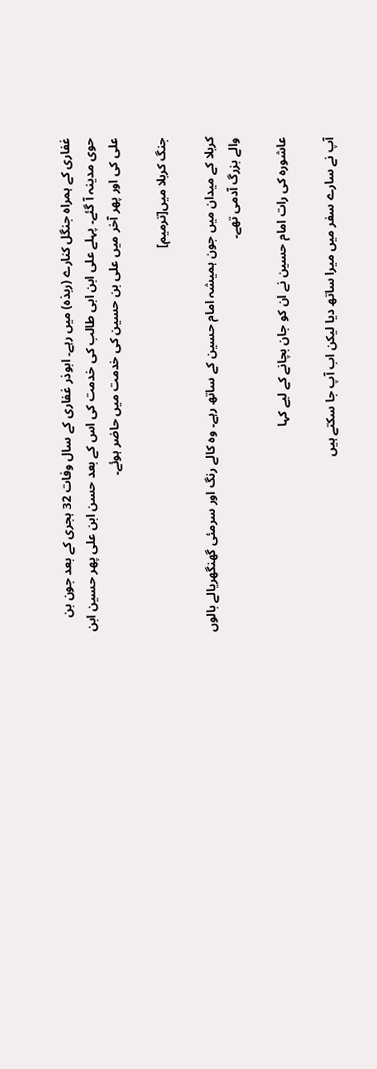غفاری کے ہمراہ جنگل کنارے (ربذہ) میں رہے۔ ابوذر غفاری کے سال وفات 32 ہجری کے بعد جون بن حوی مدینہ آ گئے۔ پہلے علی ابن ابی طالب کی خدمت کی اس کے بعد حسن ابن علی پھر حسین ابن علی کی اور پھر آخر میں علی بن حسین کی خدمت میں حاضر ہوئے۔

جنگ کربلا میں[ترمیم]

کربلا کے میدان میں جون ہمیشہ امام حسین کے ساتھ رہے۔ وہ کالے رنگ اور سرمئی گھنگھریالے بالوں والے بزرگ آدمی تھے۔

عاشورہ کی رات امام حسین نے ان کو جان بچانے کے لیے کہا

آپ نے سارے سفر میں میرا ساتھ دیا لیکن اب آپ جا سکتے ہیں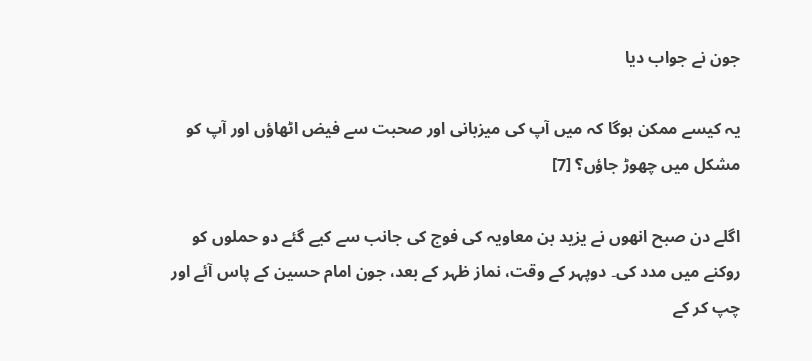جون نے جواب دیا

یہ کیسے ممکن ہوگا کہ میں آپ کی میزبانی اور صحبت سے فیض اٹھاؤں اور آپ کو مشکل میں چھوڑ جاؤں؟ [7]

اگلے دن صبح انھوں نے یزید بن معاویہ کی فوج کی جانب سے کیے گئے دو حملوں کو روکنے میں مدد کی۔ دوپہر کے وقت، نماز ظہر کے بعد، جون امام حسین کے پاس آئے اور چپ کر کے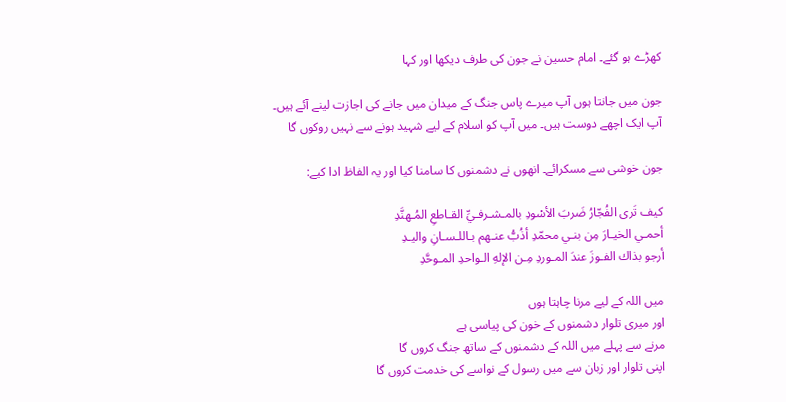کھڑے ہو گئے۔ امام حسین نے جون کی طرف دیکھا اور کہا

جون میں جانتا ہوں آپ میرے پاس جنگ کے میدان میں جانے کی اجازت لینے آئے ہیں۔ آپ ایک اچھے دوست ہیں۔ میں آپ کو اسلام کے ليے شہید ہونے سے نہیں روکوں گا

جون خوشی سے مسکرائے۔ انھوں نے دشمنوں کا سامنا کیا اور یہ الفاظ ادا کیے:

كيف تَرى الفُجّارُ ضَربَ الأسْودِ بالمـشـرفـيِّ القـاطعِ المُـهنَّدِ
أحمـي الخيـارَ مِن بنـي محمّدِ أذُبُّ عنـهم بـاللـسـانِ واليـدِ
أرجو بذاك الفـوزَ عندَ المـوردِ مِـن الإلهِ الـواحدِ المـوحَّدِ

میں اللہ کے لیے مرنا چاہتا ہوں
اور میری تلوار دشمنوں کے خون کی پیاسی ہے
مرنے سے پہلے میں اللہ کے دشمنوں کے ساتھ جنگ کروں گا
اپنی تلوار اور زبان سے میں رسول کے نواسے کی خدمت کروں گا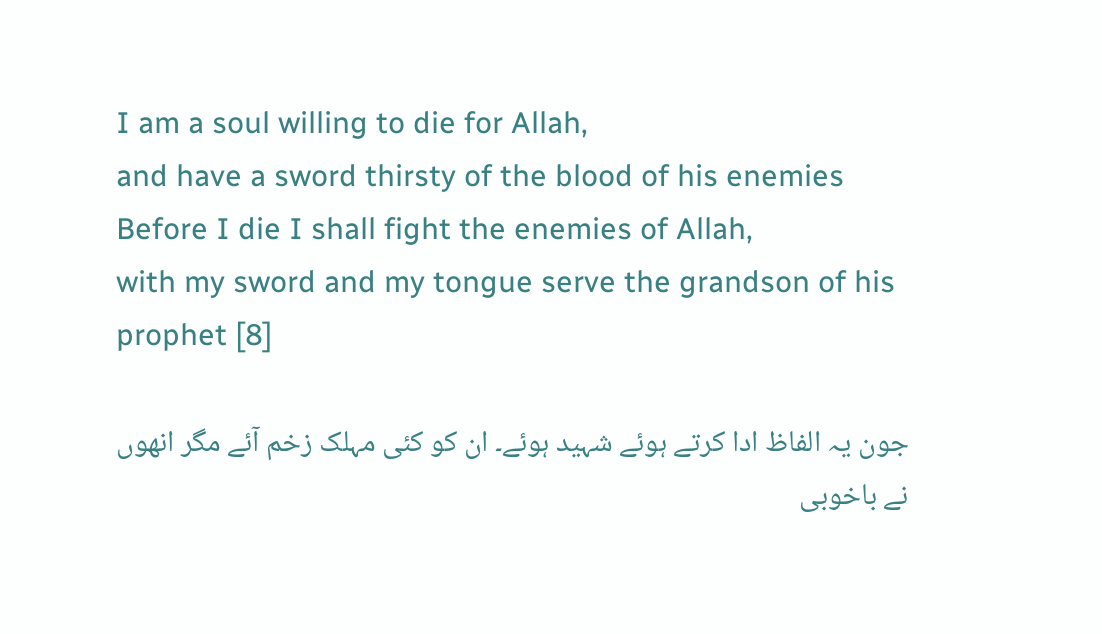I am a soul willing to die for Allah,
and have a sword thirsty of the blood of his enemies
Before I die I shall fight the enemies of Allah,
with my sword and my tongue serve the grandson of his prophet [8]

جون یہ الفاظ ادا کرتے ہوئے شہید ہوئے۔ ان کو کئی مہلک زخم آئے مگر انھوں نے باخوبی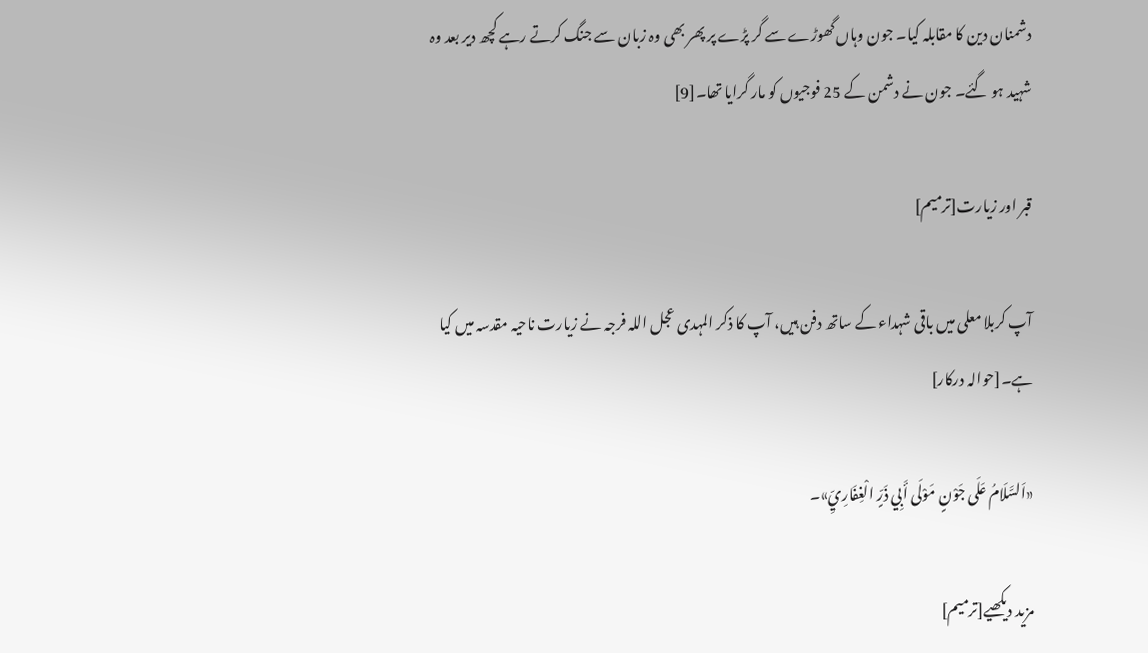دشمنان دین کا مقابلہ کیا۔ جون وہاں گھوڑے سے گر پڑے پر پھر بھی وہ زبان سے جنگ کرتے رہے کچھ دیر بعد وہ شہید ہو گئے۔ جون نے دشمن کے 25 فوجیوں کو مار گرایا تھا۔[9]

قبر اور زیارت[ترمیم]

آپ کربلا معلی میں باقی شہداء کے ساتھ دفن ہیں، آپ کا ذکر المہدی عجل اللہ فرجہ نے زيارت ناحيہ مقدسہ میں کیا ہے۔[حوالہ درکار]

«اَلسَّلَامُ عَلَى جَوْنٍ مَوْلَى أَبِي ذَرٍّ الْغِفَارِيِّ»۔

مزید دیکھیے[ترمیم]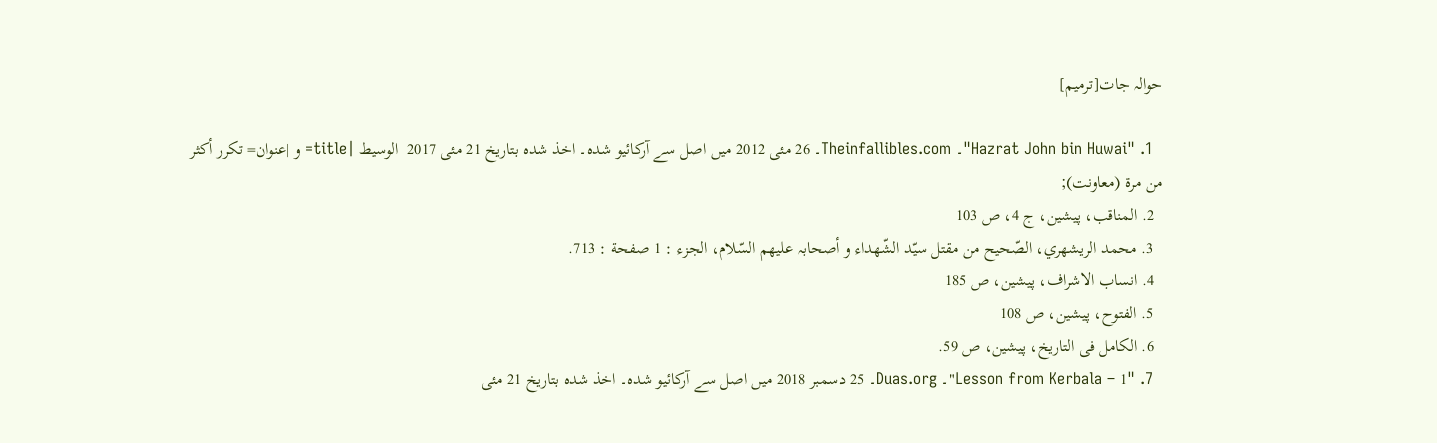حوالہ جات[ترمیم]

  1. "Hazrat John bin Huwai"۔ Theinfallibles.com۔ 26 مئی 2012 میں اصل سے آرکائیو شدہ۔ اخذ شدہ بتاریخ 21 مئی 2017  الوسيط |title= و |عنوان= تكرر أكثر من مرة (معاونت);
  2. المناقب، پیشین، ج 4، ص 103
  3. محمد الريشهري، الصّحيح من مقتل سيّد الشّهداء و أصحابہ عليهم السّلام، الجزء : 1 صفحة : 713.
  4. انساب الاشراف، پیشین، ص 185
  5. الفتوح، پیشین، ص 108
  6. الکامل فی التاریخ، پیشین، ص 59.
  7. "Lesson from Kerbala – 1"۔ Duas.org۔ 25 دسمبر 2018 میں اصل سے آرکائیو شدہ۔ اخذ شدہ بتاریخ 21 مئی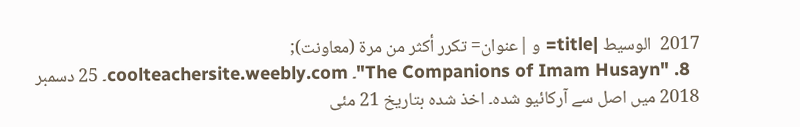2017  الوسيط |title= و |عنوان= تكرر أكثر من مرة (معاونت);
  8. "The Companions of Imam Husayn"۔ coolteachersite.weebly.com۔ 25 دسمبر 2018 میں اصل سے آرکائیو شدہ۔ اخذ شدہ بتاریخ 21 مئی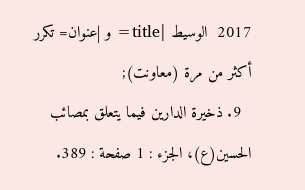2017  الوسيط |title= و |عنوان= تكرر أكثر من مرة (معاونت);
  9. ذخيرة الدارين فيما يتعلق بمصائب الحسين(ع)، الجزء : 1 صفحة : 389.